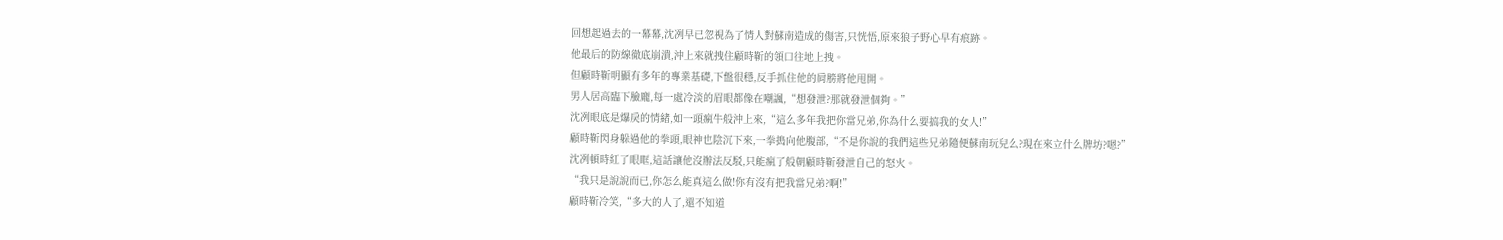回想起過去的一幕幕,沈冽早已忽視為了情人對蘇南造成的傷害,只恍悟,原來狼子野心早有痕跡。
他最后的防線徹底崩潰,沖上來就拽住顧時靳的領口往地上拽。
但顧時靳明顯有多年的專業基礎,下盤很穩,反手抓住他的肩膀將他甩開。
男人居高臨下臉龐,每一處冷淡的眉眼都像在嘲諷,“想發泄?那就發泄個夠。”
沈冽眼底是爆戾的情緒,如一頭瘋牛般沖上來,“這么多年我把你當兄弟,你為什么要搞我的女人!”
顧時靳閃身躲過他的拳頭,眼神也陰沉下來,一拳搗向他腹部,“不是你說的我們這些兄弟隨便蘇南玩兒么?現在來立什么牌坊?嗯?”
沈冽頓時紅了眼眶,這話讓他沒辦法反駁,只能瘋了般朝顧時靳發泄自己的怒火。
“我只是說說而已,你怎么能真這么做!你有沒有把我當兄弟?啊!”
顧時靳冷笑,“多大的人了,還不知道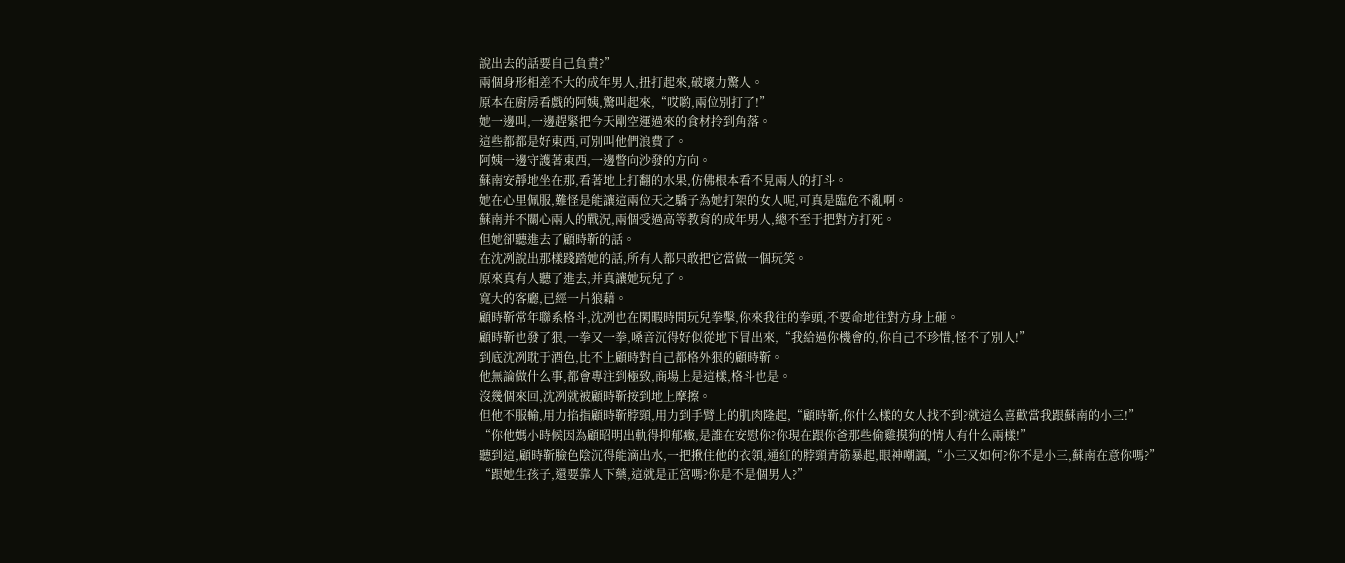說出去的話要自己負責?”
兩個身形相差不大的成年男人,扭打起來,破壞力驚人。
原本在廚房看戲的阿姨,驚叫起來,“哎喲,兩位別打了!”
她一邊叫,一邊趕緊把今天剛空運過來的食材拎到角落。
這些都都是好東西,可別叫他們浪費了。
阿姨一邊守護著東西,一邊瞥向沙發的方向。
蘇南安靜地坐在那,看著地上打翻的水果,仿佛根本看不見兩人的打斗。
她在心里佩服,難怪是能讓這兩位天之驕子為她打架的女人呢,可真是臨危不亂啊。
蘇南并不關心兩人的戰況,兩個受過高等教育的成年男人,總不至于把對方打死。
但她卻聽進去了顧時靳的話。
在沈冽說出那樣踐踏她的話,所有人都只敢把它當做一個玩笑。
原來真有人聽了進去,并真讓她玩兒了。
寬大的客廳,已經一片狼藉。
顧時靳常年聯系格斗,沈冽也在閑暇時間玩兒拳擊,你來我往的拳頭,不要命地往對方身上砸。
顧時靳也發了狠,一拳又一拳,嗓音沉得好似從地下冒出來,“我給過你機會的,你自己不珍惜,怪不了別人!”
到底沈冽耽于酒色,比不上顧時對自己都格外狠的顧時靳。
他無論做什么事,都會專注到極致,商場上是這樣,格斗也是。
沒幾個來回,沈冽就被顧時靳按到地上摩擦。
但他不服輸,用力掐指顧時靳脖頸,用力到手臂上的肌肉隆起,“顧時靳,你什么樣的女人找不到?就這么喜歡當我跟蘇南的小三!”
“你他媽小時候因為顧昭明出軌得抑郁癥,是誰在安慰你?你現在跟你爸那些偷雞摸狗的情人有什么兩樣!”
聽到這,顧時靳臉色陰沉得能滴出水,一把揪住他的衣領,通紅的脖頸青筋暴起,眼神嘲諷,“小三又如何?你不是小三,蘇南在意你嗎?”
“跟她生孩子,還要靠人下藥,這就是正宮嗎?你是不是個男人?”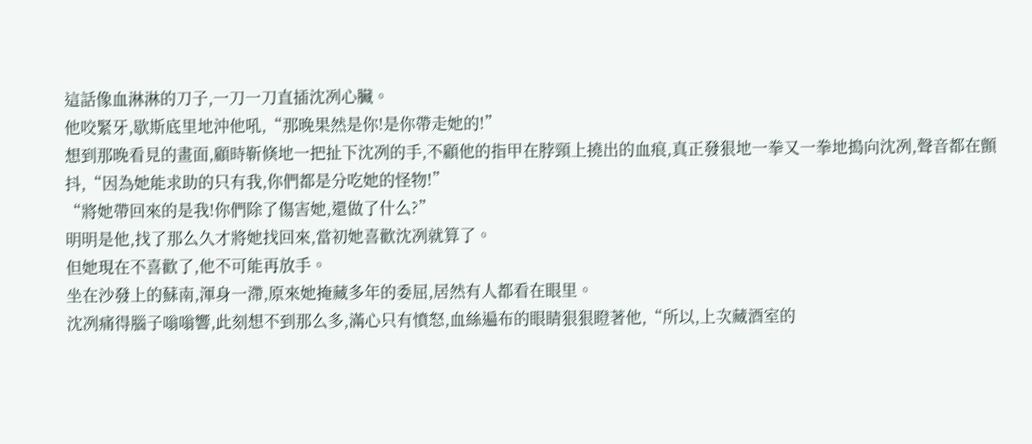這話像血淋淋的刀子,一刀一刀直插沈冽心臟。
他咬緊牙,歇斯底里地沖他吼,“那晚果然是你!是你帶走她的!”
想到那晚看見的畫面,顧時靳倏地一把扯下沈冽的手,不顧他的指甲在脖頸上撓出的血痕,真正發狠地一拳又一拳地搗向沈冽,聲音都在顫抖,“因為她能求助的只有我,你們都是分吃她的怪物!”
“將她帶回來的是我!你們除了傷害她,還做了什么?”
明明是他,找了那么久才將她找回來,當初她喜歡沈冽就算了。
但她現在不喜歡了,他不可能再放手。
坐在沙發上的蘇南,渾身一滯,原來她掩藏多年的委屈,居然有人都看在眼里。
沈冽痛得腦子嗡嗡響,此刻想不到那么多,滿心只有憤怒,血絲遍布的眼睛狠狠瞪著他,“所以,上次藏酒室的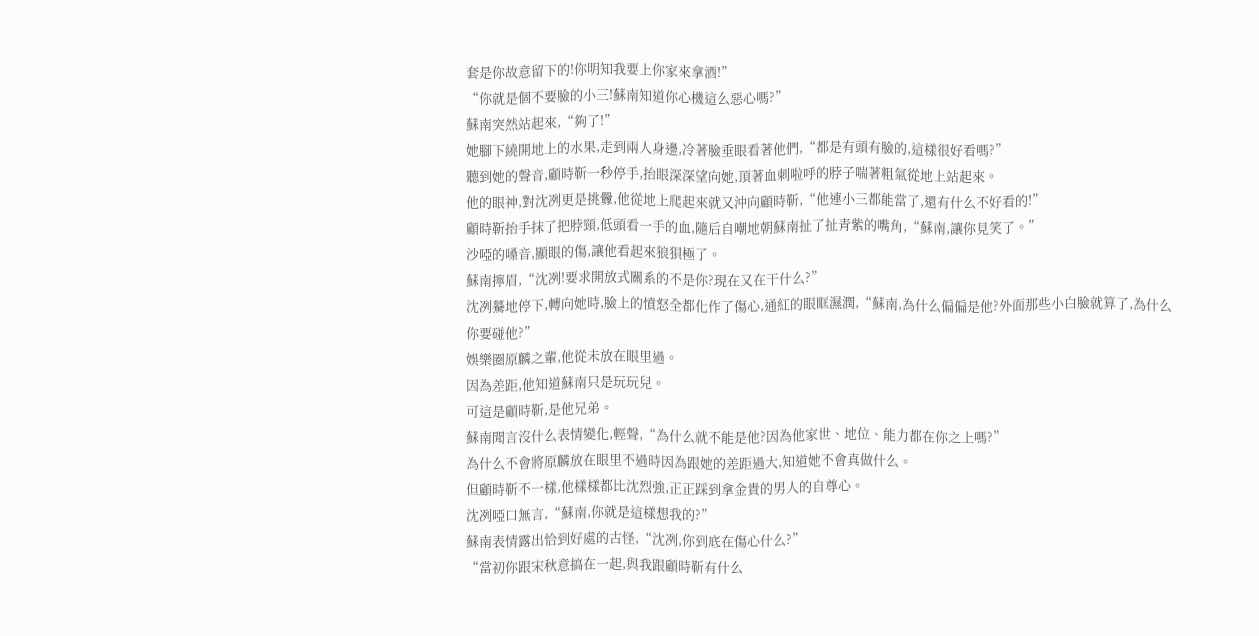套是你故意留下的!你明知我要上你家來拿酒!”
“你就是個不要臉的小三!蘇南知道你心機這么惡心嗎?”
蘇南突然站起來,“夠了!”
她腳下繞開地上的水果,走到兩人身邊,冷著臉垂眼看著他們,“都是有頭有臉的,這樣很好看嗎?”
聽到她的聲音,顧時靳一秒停手,抬眼深深望向她,頂著血刺啦呼的脖子喘著粗氣從地上站起來。
他的眼神,對沈冽更是挑釁,他從地上爬起來就又沖向顧時靳,“他連小三都能當了,還有什么不好看的!”
顧時靳抬手抹了把脖頸,低頭看一手的血,隨后自嘲地朝蘇南扯了扯青紫的嘴角,“蘇南,讓你見笑了。”
沙啞的嗓音,顯眼的傷,讓他看起來狼狽極了。
蘇南擰眉,“沈冽!要求開放式關系的不是你?現在又在干什么?”
沈冽驀地停下,轉向她時,臉上的憤怒全都化作了傷心,通紅的眼眶濕潤,“蘇南,為什么偏偏是他?外面那些小白臉就算了,為什么你要碰他?”
娛樂圈原麟之輩,他從未放在眼里過。
因為差距,他知道蘇南只是玩玩兒。
可這是顧時靳,是他兄弟。
蘇南聞言沒什么表情變化,輕聲,“為什么就不能是他?因為他家世、地位、能力都在你之上嗎?”
為什么不會將原麟放在眼里不過時因為跟她的差距過大,知道她不會真做什么。
但顧時靳不一樣,他樣樣都比沈烈強,正正踩到拿金貴的男人的自尊心。
沈冽啞口無言,“蘇南,你就是這樣想我的?”
蘇南表情露出恰到好處的古怪,“沈冽,你到底在傷心什么?”
“當初你跟宋秋意搞在一起,與我跟顧時靳有什么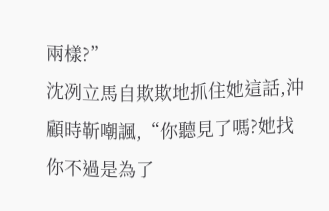兩樣?”
沈冽立馬自欺欺地抓住她這話,沖顧時靳嘲諷,“你聽見了嗎?她找你不過是為了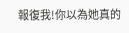報復我!你以為她真的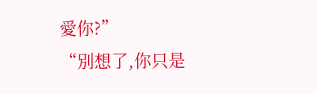愛你?”
“別想了,你只是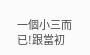一個小三而已!跟當初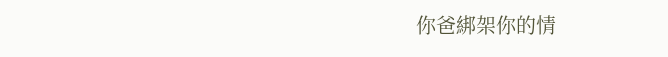你爸綁架你的情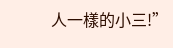人一樣的小三!”